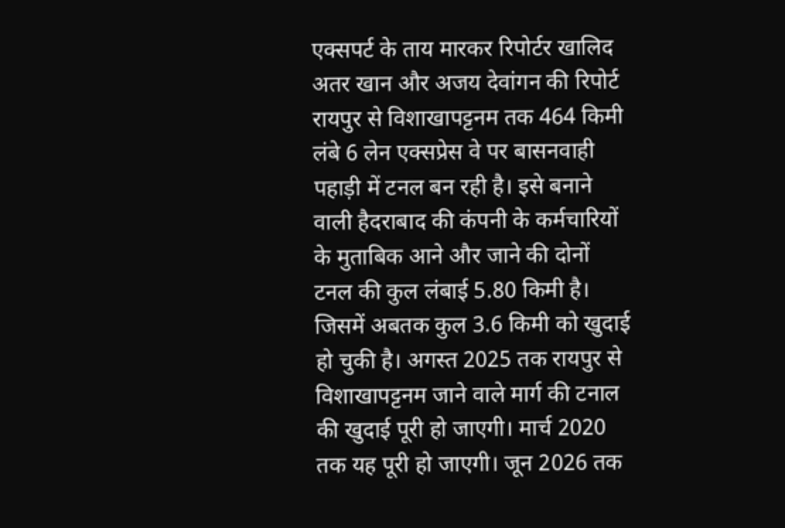एक्सपर्ट के ताय मारकर रिपोर्टर खालिद अतर खान और अजय देवांगन की रिपोर्ट रायपुर से विशाखापट्टनम तक 464 किमी लंबे 6 लेन एक्सप्रेस वे पर बासनवाही पहाड़ी में टनल बन रही है। इसे बनाने वाली हैदराबाद की कंपनी के कर्मचारियों के मुताबिक आने और जाने की दोनों टनल की कुल लंबाई 5.80 किमी है। जिसमें अबतक कुल 3.6 किमी को खुदाई हो चुकी है। अगस्त 2025 तक रायपुर से विशाखापट्टनम जाने वाले मार्ग की टनाल की खुदाई पूरी हो जाएगी। मार्च 2020 तक यह पूरी हो जाएगी। जून 2026 तक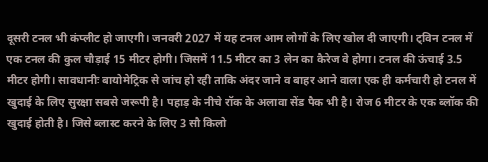दूसरी टनल भी कंप्लीट हो जाएगी। जनवरी 2027 में यह टनल आम लोगों के लिए खोल दी जाएगी। ट्विन टनल में एक टनल की कुल चौड़ाई 15 मीटर होगी। जिसमें 11.5 मीटर का 3 लेन का कैरेज वे होगा। टनल की ऊंचाई 3.5 मीटर होगी। सावधानीः बायोमेट्रिक से जांच हो रही ताकि अंदर जाने व बाहर आने वाला एक ही कर्मचारी हो टनल में खुदाई के लिए सुरक्षा सबसे जरूपी है। पहाड़ के नीचे रॉक के अलावा सेंड पैक भी है। रोज 6 मीटर के एक ब्लॉक की खुदाई होती है। जिसे ब्लास्ट करने के लिए 3 सौ किलो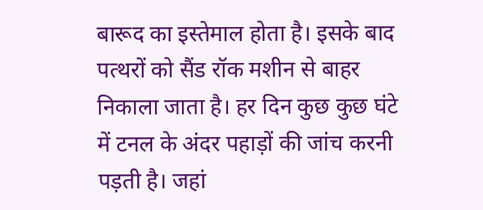बारूद का इस्तेमाल होता है। इसके बाद पत्थरों को सैंड रॉक मशीन से बाहर निकाला जाता है। हर दिन कुछ कुछ घंटे में टनल के अंदर पहाड़ों की जांच करनी पड़ती है। जहां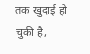तक खुदाई हो चुकी है,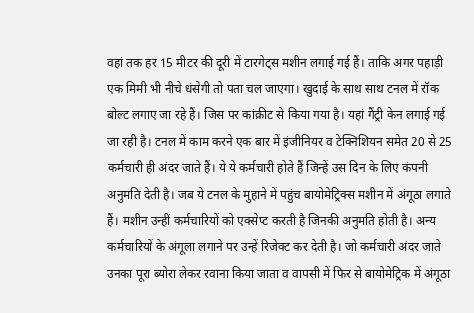वहां तक हर 15 मीटर की दूरी में टारगेट्स मशीन लगाई गई हैं। ताकि अगर पहाड़ी एक मिमी भी नीचे धंसेगी तो पता चल जाएगा। खुदाई के साथ साथ टनल में रॉक बोल्ट लगाए जा रहे हैं। जिस पर कांक्रीट से किया गया है। यहां गैंट्री केन लगाई गई जा रही है। टनल में काम करने एक बार में इंजीनियर व टेक्निशियन समेत 20 से 25 कर्मचारी ही अंदर जाते हैं। ये ये कर्मचारी होते हैं जिन्हें उस दिन के लिए कंपनी अनुमति देती है। जब ये टनल के मुहाने में पहुंच बायोमेट्रिक्स मशीन में अंगूठा लगाते हैं। मशीन उन्हीं कर्मचारियों को एक्सेप्ट करती है जिनकी अनुमति होती है। अन्य कर्मचारियों के अंगूला लगाने पर उन्हें रिजेक्ट कर देती है। जो कर्मचारी अंदर जाते उनका पूरा ब्योरा लेकर रवाना किया जाता व वापसी में फिर से बायोमेट्रिक में अंगूठा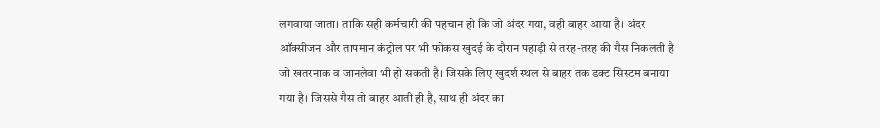लगवाया जाता। ताकि सही कर्मचारी की पहचान हो कि जो अंदर गया, वही बाहर आया है। अंदर ऑक्सीजन और तापमान कंट्रोल पर भी फोकस खुदई के दौरान पहाड़ी से तरह-तरह की गैस निकलती है जो खतरनाक व जानलेवा भी हो सकती है। जिसके लिए खुदर्श स्थल से बाहर तक डक्ट सिस्टम बनाया गया है। जिससे गैस तो बाहर आती ही है, साथ ही अंदर का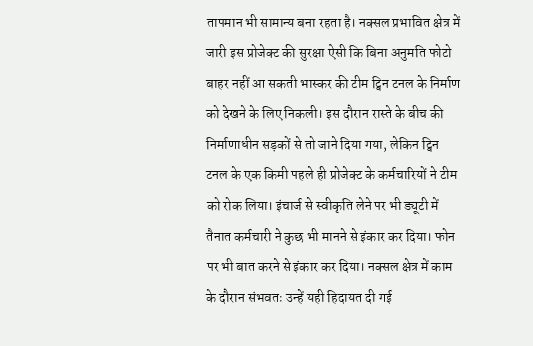तापमान भी सामान्य बना रहता है। नक्सल प्रभावित क्षेत्र में जारी इस प्रोजेक्ट की सुरक्षा ऐसी कि बिना अनुमति फोटो बाहर नहीं आ सकती भास्कर की टीम ट्विन टनल के निर्माण को देखने के लिए निकली। इस दौरान रास्ते के बीच की निर्माणाधीन सड़कों से तो जाने दिया गया, लेकिन ट्विन टनल के एक किमी पहले ही प्रोजेक्ट के कर्मचारियों ने टीम को रोक लिया। इंचार्ज से स्वीकृति लेने पर भी ड्यूटी में तैनात कर्मचारी ने कुछ भी मानने से इंकार कर दिया। फोन पर भी बात करने से इंकार कर दिया। नक्सल क्षेत्र में काम के दौरान संभवतः उन्हें यही हिदायत दी गई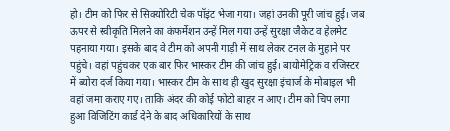हो। टीम को फिर से सिक्योरिटी चेक पॉइंट भेजा गया। जहां उनकी पूरी जांच हुई। जब ऊपर से स्वीकृति मिलने का कंफर्मेशन उन्हें मिल गया उन्हें सुरक्षा जैकेट व हेलमेट पहनाया गया। इसके बाद वे टीम को अपनी गाड़ी में साथ लेकर टनल के मुहाने पर पहुंचे। वहां पहुंचकर एक बार फिर भास्कर टीम की जांच हुई। बायोमेट्रिक व रजिस्टर में ब्योरा दर्ज किया गया। भास्कर टीम के साथ ही खुद सुरक्षा इंचार्ज के मोबाइल भी वहां जमा कराए गए। ताकि अंदर की कोई फोटो बाहर न आए। टीम को चिप लगा हुआ विजिटिंग कार्ड देने के बाद अधिकारियों के साथ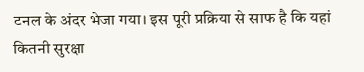टनल के अंदर भेजा गया। इस पूरी प्रक्रिया से साफ है कि यहां कितनी सुरक्षा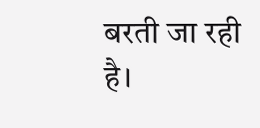बरती जा रही है।